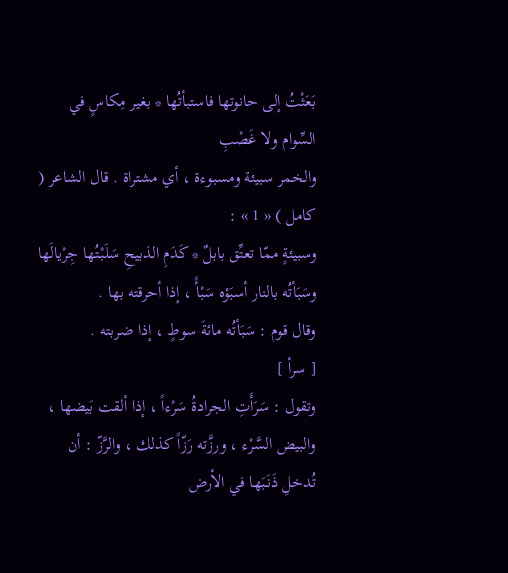بَعَثْتُ إلى حانوتها فاستبأتُها * بغير مِكاسٍ في السِّوام ولا غَصْبِ
والخمر سبيئة ومسبوءة ، أي مشتراة . قال الشاعر ( كامل ) « 1 » :
وسبيئةٍ ممّا تعتِّق بابلٌ * كَدَمِ الذبيحِ سَلَبْتُها جِرْيالَها
وسَبَأتُه بالنار أسبَؤه سَبْأً ، إذا أحرقته بها .
وقال قوم : سَبَأتُه مائةَ سوطٍ ، إذا ضربته .
[ سرأ ]
وتقول : سَرَأَتِ الجرادةُ سَرْءاً ، إذا ألقت بَيضها ، والبيض السَّرْء ، ورزَّته رَزّاً كذلك ، والرَّزّ : أن تُدخلِ ذَنَبَها في الأرض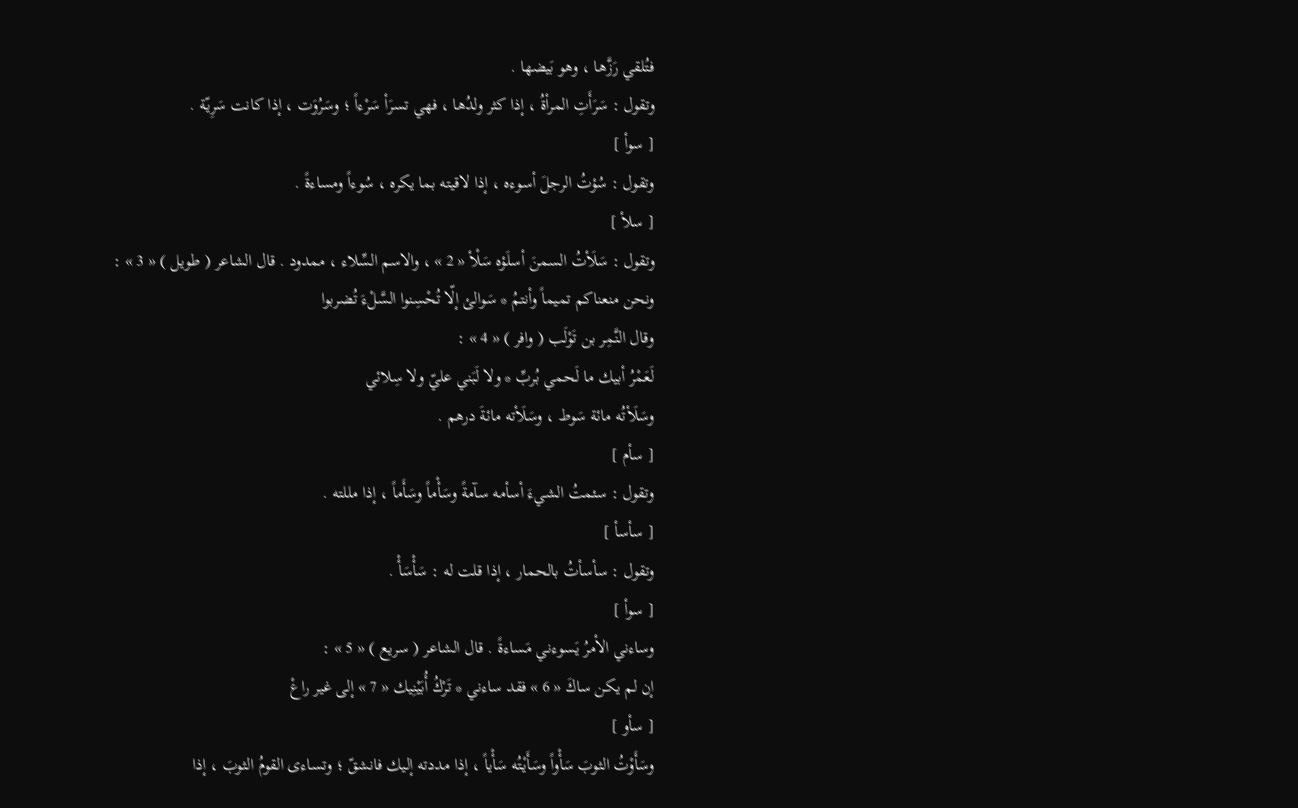فتُلقي رَزَّها ، وهو بَيضها .
وتقول : سَرَأَتِ المرأةُ ، إذا كثر ولدُها ، فهي تسرَأ سَرْءاً ؛ وسَرُوَت ، إذا كانت سَرِيّة .
[ سوأ ]
وتقول : سُؤتُ الرجلَ أسوءه ، إذا لاقيته بما يكره ، سُوءاً ومساءةً .
[ سلأ ]
وتقول : سَلَأتُ السمنَ أسلَؤه سَلْأ « 2 » ، والاسم السِّلاء ، ممدود . قال الشاعر ( طويل ) « 3 » :
ونحن منعناكم تميماً وأنتمُ * سَوالئ إلّا تُحْسِنوا السَّلْءَ تُضربوا
وقال النَّمِر بن تَوْلَب ( وافر ) « 4 » :
لَعَمْرُ أبيك ما لَحمي بُربِّ * ولا لَبَني عليّ ولا سِلائي
وسَلَأتُه مائة سَوط ، وسَلَأته مائةَ درهم .
[ سأم ]
وتقول : سئمتُ الشيءَ أسأمه سآمةً وسَأْماً وسَأَماً ، إذا مللته .
[ سأسأ ]
وتقول : سأسأتُ بالحمار ، إذا قلت له : سَأْسَأْ .
[ سوأ ]
وساءني الأمرُ يَسوءني مَساءةً . قال الشاعر ( سريع ) « 5 » :
إن لم يكن ساكَ « 6 » فقد ساءني * تَرْكُ أُبَيْنِيك « 7 » إلى غير راعْ
[ سأو ]
وسَأَوْتُ الثوبَ سَأْواً وسَأَيْتُه سَأْياً ، إذا مددته إليك فانشقّ ؛ وتساءى القومُ الثوبَ ، إذا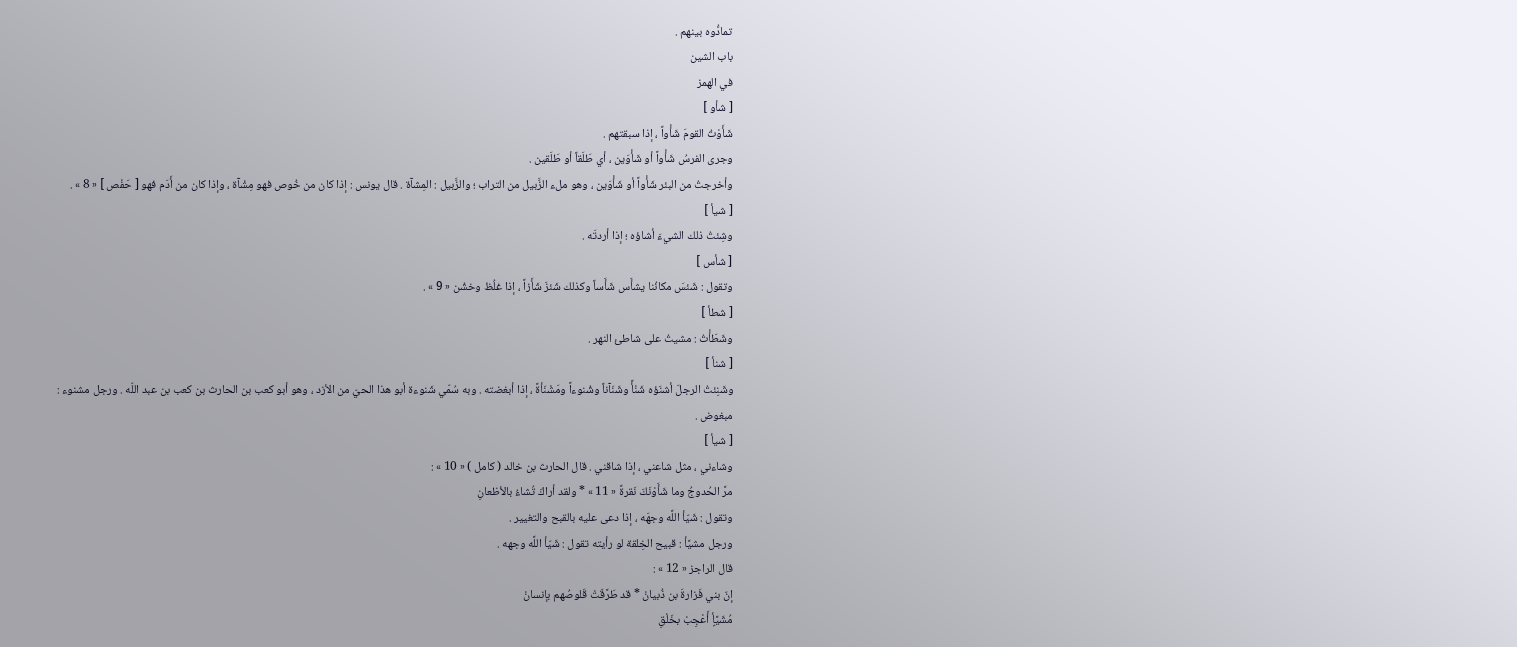تمادُّوه بينهم .
باب الشين
في الهمز
[ شأو ]
شَأَوْتُ القومَ شَأْواً ، إذا سبقتهم .
وجرى الفرسُ شَأْواً أو شَأْوَين ، أي طَلَقاً أو طَلَقين .
وأخرجتُ من البئر شَأْواً أو شَأْوَين ، وهو ملء الزَّبيل من التراب ؛ والزَّبيل : المِشآة . قال يونس : إذا كان من خُوص فهو مِشْآة ، وإذا كان من أَدَم فهو [ حَفْص ] « 8 » .
[ شيأ ]
وشِئتُ ذلك الشيءَ أشاؤه ؛ إذا أردتَه .
[ شأس ]
وتقول : شَئسَ مكانُنا يشأَس شَأَساً وكذلك شَئزَ شَأَزاً ، إذا غلُظ وخشُن « 9 » .
[ شطأ ]
وشَطَأْتُ : مشيتُ على شاطئ النهر .
[ شنأ ]
وشَنِئتُ الرجلَ أشنَؤه شَنْأً وشَنَآناً وشُنوءاً ومَشْنَأةً ، إذا أبغضته . وبه سُمّي شَنوءة أبو هذا الحيّ من الأزد ، وهو أبو كعب بن الحارث بن كعب بن عبد اللّه . ورجل مشنوء :
مبغوض .
[ شيأ ]
وشاءني ، مثل شاعني ، إذا شاقني . قال الحارث بن خالد ( كامل ) « 10 » :
مرَّ الحُدوجُ وما شَأَوْنَكَ نَقرةً « 11 » * ولقد أراكَ تُشاءُ بالأظعانِ
وتقول : شَيّأ اللَّه وجهَه ، إذا دعى عليه بالقبح والتغيير .
ورجل مشيَّأ : قبيح الخِلقة لو رأيته تقول : شَيّأ اللَّه وجهه .
قال الراجز « 12 » :
إنّ بني فَزارةَ بن ذُبيانْ * قد طَرَّقَتْ قَلوصُهم بإنسانْ
مُشَيَّأٍ أَعْجِبْ بخَلْقِ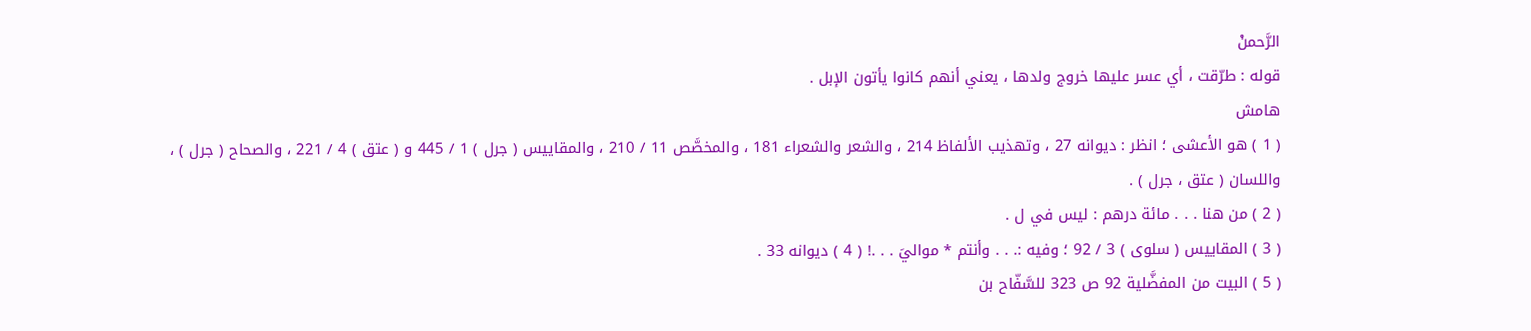الرَّحمنْ
قوله : طرّقت ، أي عسر عليها خروج ولدها ، يعني أنهم كانوا يأتون الإبل .
هامش
( 1 ) هو الأعشى ؛ انظر : ديوانه 27 ، وتهذيب الألفاظ 214 ، والشعر والشعراء 181 ، والمخصَّص 11 / 210 ، والمقاييس ( جرل ) 1 / 445 و ( عتق ) 4 / 221 ، والصحاح ( جرل ) ، واللسان ( عتق ، جرل ) .
( 2 ) من هنا . . . مائة درهم : ليس في ل .
( 3 ) المقاييس ( سلوى ) 3 / 92 ؛ وفيه :. . . وأنتم * مواليَ . . .! ( 4 ) ديوانه 33 .
( 5 ) البيت من المفضَّلية 92 ص 323 للسَّفّاح بن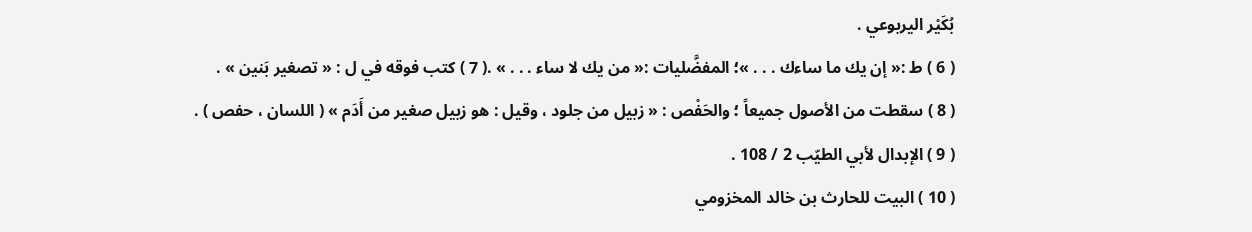بُكَيْر اليربوعي .
( 6 ) ط :« إن يك ما ساءك . . . »؛ المفضَّليات :« من يك لا ساء . . . » .( 7 ) كتب فوقه في ل : « تصغير بَنين » .
( 8 ) سقطت من الأصول جميعاً ؛ والحَفْص : « زبيل من جلود ، وقيل : هو زبيل صغير من أَدَم » ( اللسان ، حفص ) .
( 9 ) الإبدال لأبي الطيّب 2 / 108 .
( 10 ) البيت للحارث بن خالد المخزومي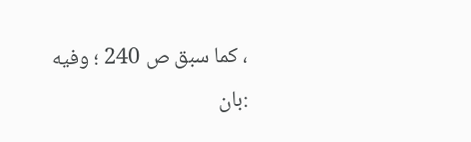، كما سبق ص 240 ؛ وفيه :بان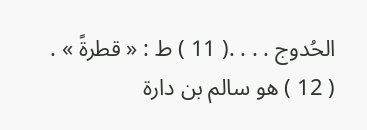الحُدوج . . . .( 11 ) ط : « قطرةً » .
( 12 ) هو سالم بن دارة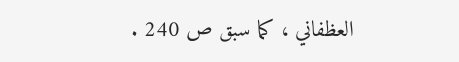العظفاني ، كما سبق ص 240 .